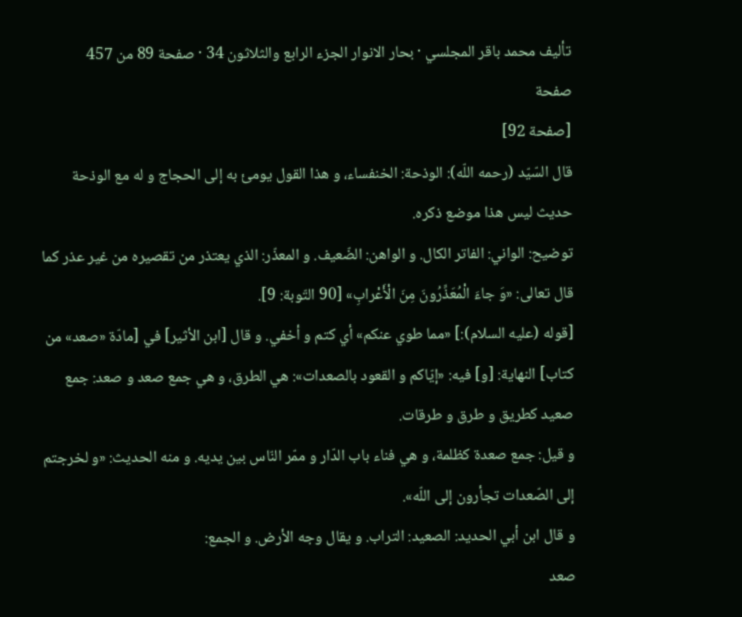تأليف محمد باقر المجلسي · بحار الانوار الجزء الرابع والثلاثون 34 · صفحة 89 من 457
صفحة
[صفحة 92]
قال السّيّد (رحمه اللّه): الوذحة: الخنفساء، و هذا القول يومئ به إلى الحجاج و له مع الوذحة حديث ليس هذا موضع ذكره.
توضيح: الواني: الفاتر الكال. و الواهن: الضّعيف. و المعذّر: الذي يعتذر من تقصيره من غير عذر كما قال تعالى: «وَ جاءَ الْمُعَذِّرُونَ مِنَ الْأَعْرابِ» [90 التّوبة: 9].
[قوله (عليه السلام):] «مما طوي عنكم» أي كتم و أخفي. و قال [ابن الأثير] في [مادّة «صعد» من كتاب] النهاية: [و] فيه: «إيّاكم و القعود بالصعدات»: هي الطرق، و هي جمع صعد و صعد: جمع صعيد كطريق و طرق و طرقات.
و قيل: جمع صعدة كظلمة، و هي فناء باب الدّار و ممّر النّاس بين يديه. و منه الحديث: «و لخرجتم إلى الصّعدات تجأرون إلى اللّه».
و قال ابن أبي الحديد: الصعيد: التراب. و يقال وجه الأرض. و الجمع:
صعد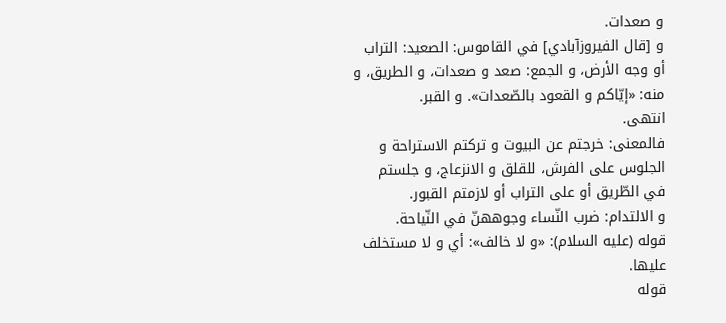و صعدات.
و [قال الفيروزآبادي] في القاموس: الصعيد: التراب أو وجه الأرض، و الجمع: صعد و صعدات، و الطريق، و منه: «إيّاكم و القعود بالصّعدات». و القبر.
انتهى.
فالمعنى: خرجتم عن البيوت و تركتم الاستراحة و الجلوس على الفرش، للقلق و الانزعاج، و جلستم في الطّريق أو على التراب أو لازمتم القبور.
و الالتدام: ضرب النّساء وجوههنّ في النّياحة.
قوله (عليه السلام): «و لا خالف»: أي و لا مستخلف عليها.
قوله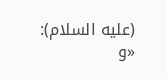(عليه السلام): «و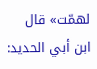لهمّت» قال ابن أبي الحديد: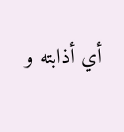أي أذابته و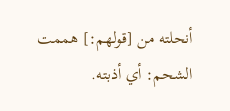أنحلته من [قولهم:] هممت الشحم: أي أذبته.